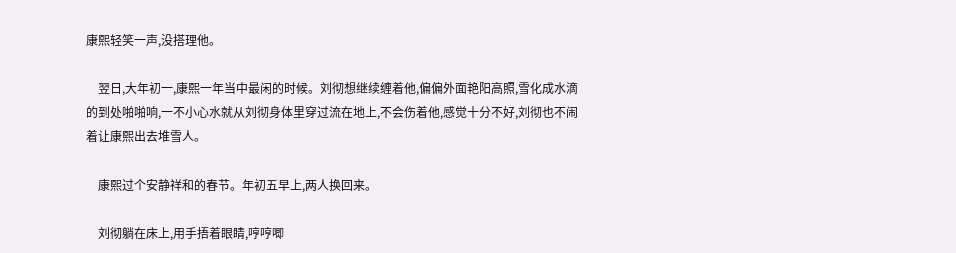康熙轻笑一声,没搭理他。

    翌日,大年初一,康熙一年当中最闲的时候。刘彻想继续缠着他,偏偏外面艳阳高照,雪化成水滴的到处啪啪响,一不小心水就从刘彻身体里穿过流在地上,不会伤着他,感觉十分不好,刘彻也不闹着让康熙出去堆雪人。

    康熙过个安静祥和的春节。年初五早上,两人换回来。

    刘彻躺在床上,用手捂着眼睛,哼哼唧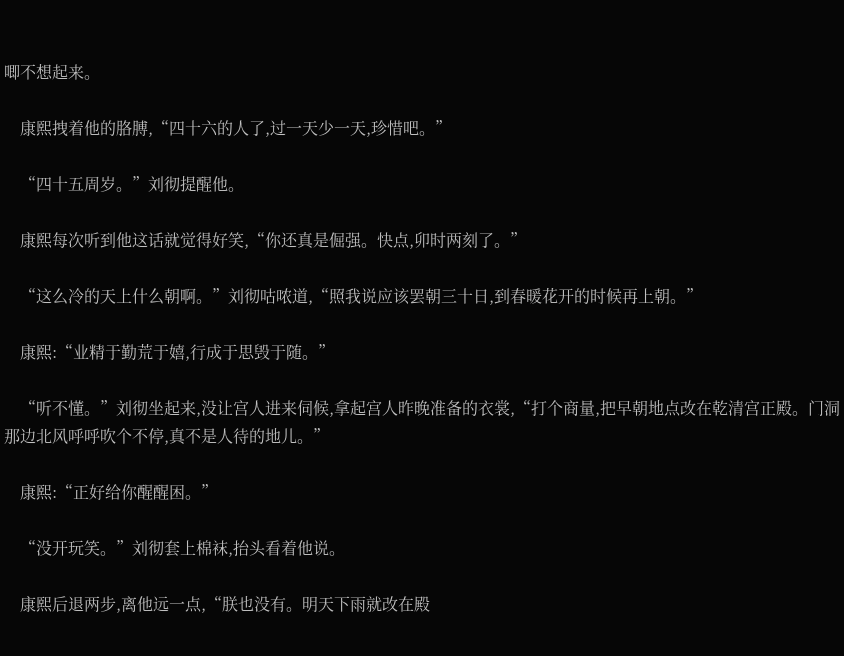唧不想起来。

    康熙拽着他的胳膊,“四十六的人了,过一天少一天,珍惜吧。”

    “四十五周岁。”刘彻提醒他。

    康熙每次听到他这话就觉得好笑,“你还真是倔强。快点,卯时两刻了。”

    “这么冷的天上什么朝啊。”刘彻咕哝道,“照我说应该罢朝三十日,到春暖花开的时候再上朝。”

    康熙:“业精于勤荒于嬉,行成于思毁于随。”

    “听不懂。”刘彻坐起来,没让宫人进来伺候,拿起宫人昨晚准备的衣裳,“打个商量,把早朝地点改在乾清宫正殿。门洞那边北风呼呼吹个不停,真不是人待的地儿。”

    康熙:“正好给你醒醒困。”

    “没开玩笑。”刘彻套上棉袜,抬头看着他说。

    康熙后退两步,离他远一点,“朕也没有。明天下雨就改在殿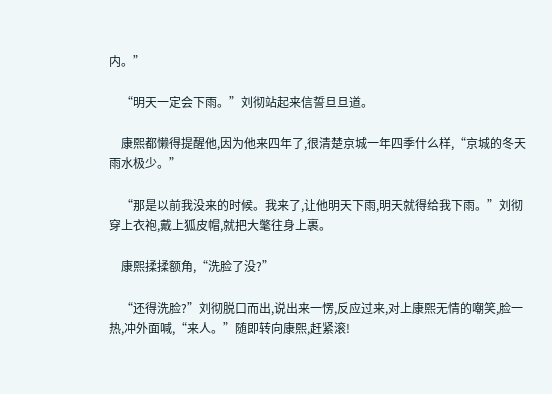内。”

    “明天一定会下雨。”刘彻站起来信誓旦旦道。

    康熙都懒得提醒他,因为他来四年了,很清楚京城一年四季什么样,“京城的冬天雨水极少。”

    “那是以前我没来的时候。我来了,让他明天下雨,明天就得给我下雨。”刘彻穿上衣袍,戴上狐皮帽,就把大氅往身上裹。

    康熙揉揉额角,“洗脸了没?”

    “还得洗脸?”刘彻脱口而出,说出来一愣,反应过来,对上康熙无情的嘲笑,脸一热,冲外面喊,“来人。”随即转向康熙,赶紧滚!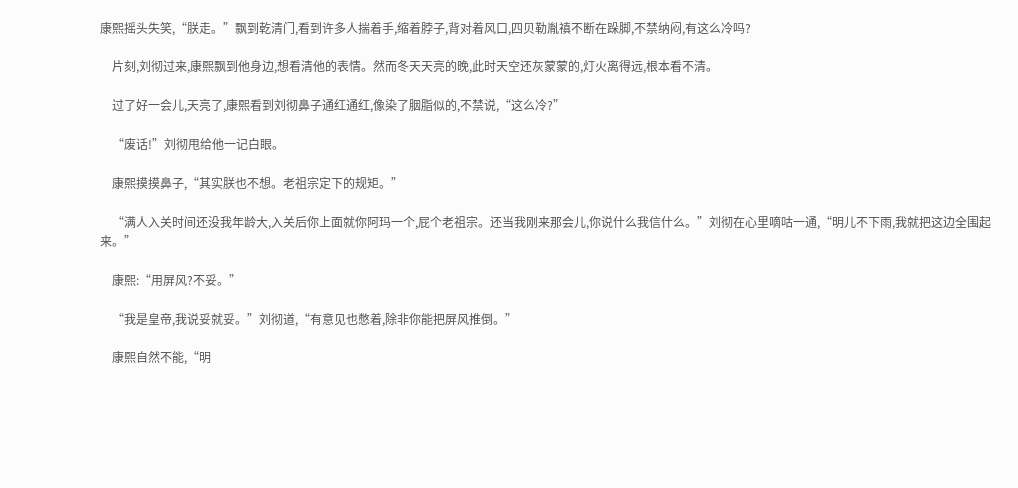康熙摇头失笑,“朕走。”飘到乾清门,看到许多人揣着手,缩着脖子,背对着风口,四贝勒胤禛不断在跺脚,不禁纳闷,有这么冷吗?

    片刻,刘彻过来,康熙飘到他身边,想看清他的表情。然而冬天天亮的晚,此时天空还灰蒙蒙的,灯火离得远,根本看不清。

    过了好一会儿,天亮了,康熙看到刘彻鼻子通红通红,像染了胭脂似的,不禁说,“这么冷?”

    “废话!”刘彻甩给他一记白眼。

    康熙摸摸鼻子,“其实朕也不想。老祖宗定下的规矩。”

    “满人入关时间还没我年龄大,入关后你上面就你阿玛一个,屁个老祖宗。还当我刚来那会儿,你说什么我信什么。”刘彻在心里嘀咕一通,“明儿不下雨,我就把这边全围起来。”

    康熙:“用屏风?不妥。”

    “我是皇帝,我说妥就妥。”刘彻道,“有意见也憋着,除非你能把屏风推倒。”

    康熙自然不能,“明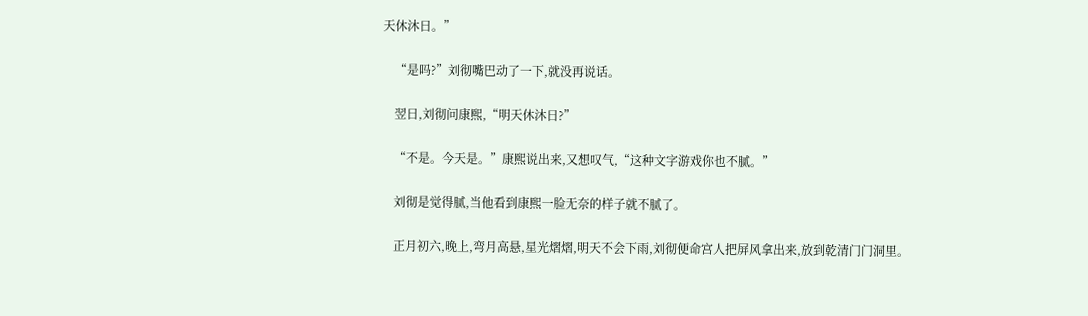天休沐日。”

    “是吗?”刘彻嘴巴动了一下,就没再说话。

    翌日,刘彻问康熙,“明天休沐日?”

    “不是。今天是。”康熙说出来,又想叹气,“这种文字游戏你也不腻。”

    刘彻是觉得腻,当他看到康熙一脸无奈的样子就不腻了。

    正月初六,晚上,弯月高悬,星光熠熠,明天不会下雨,刘彻便命宫人把屏风拿出来,放到乾清门门洞里。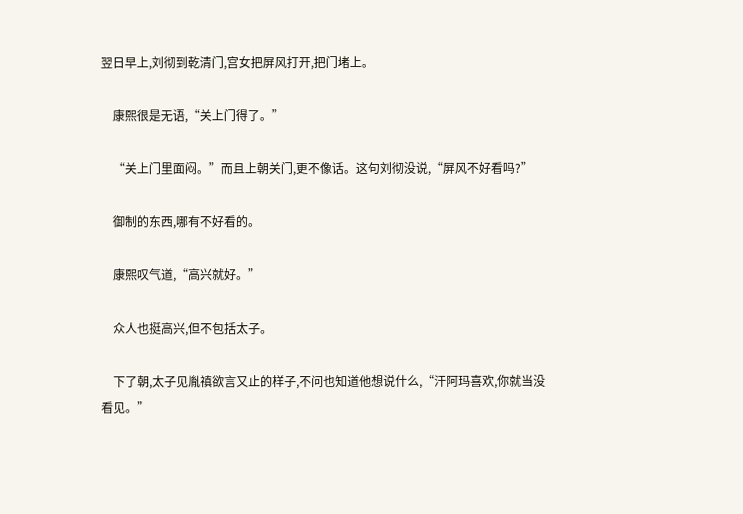翌日早上,刘彻到乾清门,宫女把屏风打开,把门堵上。

    康熙很是无语,“关上门得了。”

    “关上门里面闷。”而且上朝关门,更不像话。这句刘彻没说,“屏风不好看吗?”

    御制的东西,哪有不好看的。

    康熙叹气道,“高兴就好。”

    众人也挺高兴,但不包括太子。

    下了朝,太子见胤禛欲言又止的样子,不问也知道他想说什么,“汗阿玛喜欢,你就当没看见。”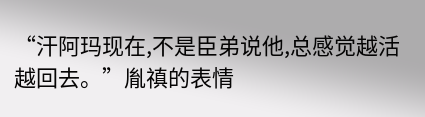“汗阿玛现在,不是臣弟说他,总感觉越活越回去。”胤禛的表情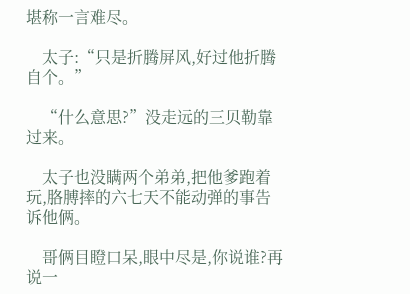堪称一言难尽。

    太子:“只是折腾屏风,好过他折腾自个。”

    “什么意思?”没走远的三贝勒靠过来。

    太子也没瞒两个弟弟,把他爹跑着玩,胳膊摔的六七天不能动弹的事告诉他俩。

    哥俩目瞪口呆,眼中尽是,你说谁?再说一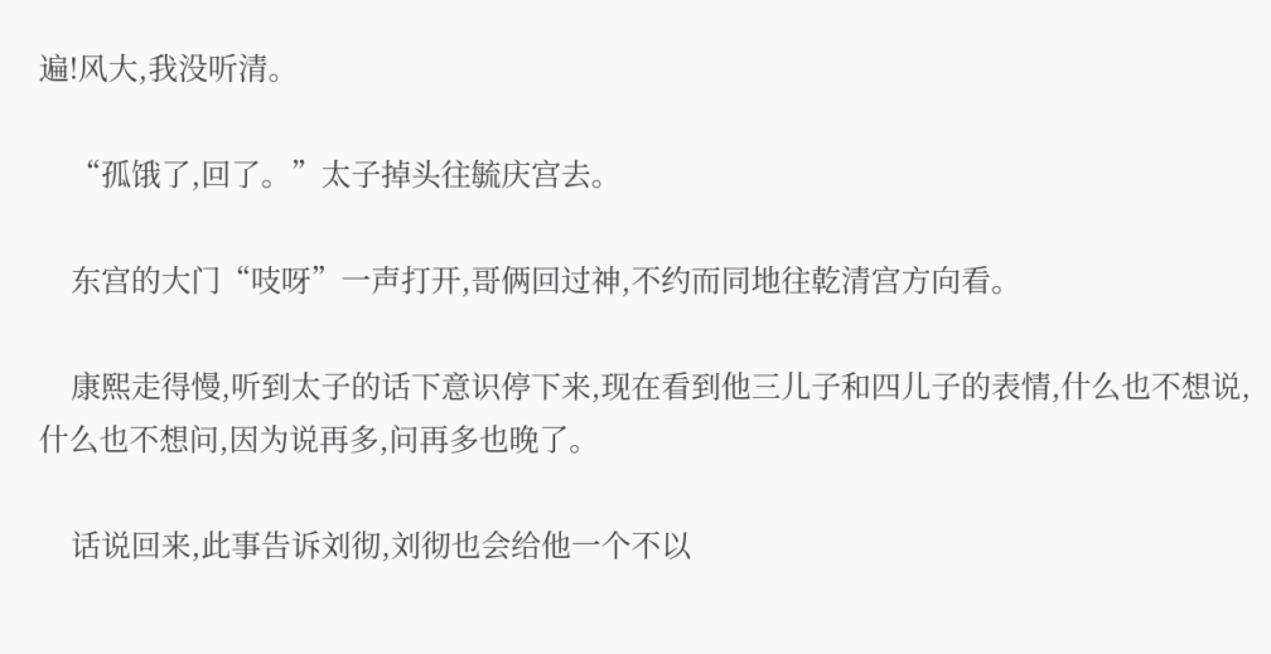遍!风大,我没听清。

    “孤饿了,回了。”太子掉头往毓庆宫去。

    东宫的大门“吱呀”一声打开,哥俩回过神,不约而同地往乾清宫方向看。

    康熙走得慢,听到太子的话下意识停下来,现在看到他三儿子和四儿子的表情,什么也不想说,什么也不想问,因为说再多,问再多也晚了。

    话说回来,此事告诉刘彻,刘彻也会给他一个不以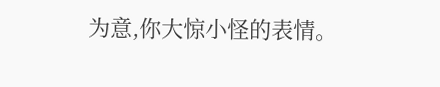为意,你大惊小怪的表情。